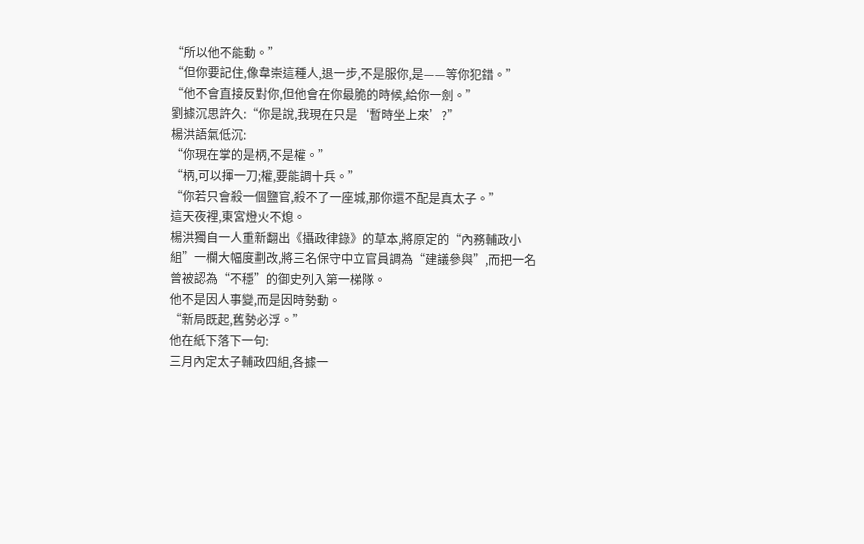“所以他不能動。”
“但你要記住,像韋崇這種人,退一步,不是服你,是——等你犯錯。”
“他不會直接反對你,但他會在你最脆的時候,給你一劍。”
劉據沉思許久:“你是說,我現在只是‘暫時坐上來’?”
楊洪語氣低沉:
“你現在掌的是柄,不是權。”
“柄,可以揮一刀;權,要能調十兵。”
“你若只會殺一個鹽官,殺不了一座城,那你還不配是真太子。”
這天夜裡,東宮燈火不熄。
楊洪獨自一人重新翻出《攝政律錄》的草本,將原定的“內務輔政小組”一欄大幅度劃改,將三名保守中立官員調為“建議參與”,而把一名曾被認為“不穩”的御史列入第一梯隊。
他不是因人事變,而是因時勢動。
“新局既起,舊勢必浮。”
他在紙下落下一句:
三月內定太子輔政四組,各據一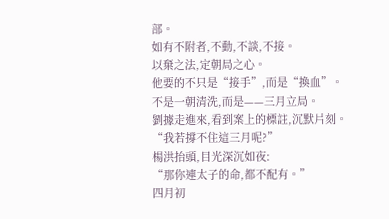部。
如有不附者,不動,不談,不接。
以棄之法,定朝局之心。
他要的不只是“接手”,而是“換血”。
不是一朝清洗,而是——三月立局。
劉據走進來,看到案上的標註,沉默片刻。
“我若撐不住這三月呢?”
楊洪抬頭,目光深沉如夜:
“那你連太子的命,都不配有。”
四月初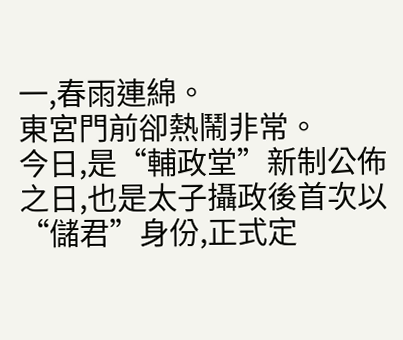一,春雨連綿。
東宮門前卻熱鬧非常。
今日,是“輔政堂”新制公佈之日,也是太子攝政後首次以“儲君”身份,正式定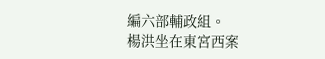編六部輔政組。
楊洪坐在東宮西案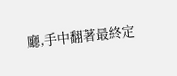廳,手中翻著最終定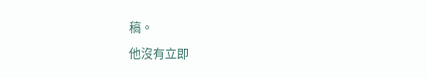稿。
他沒有立即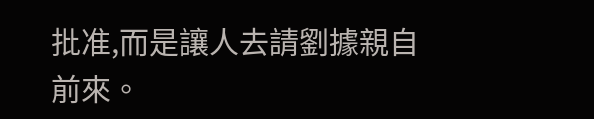批准,而是讓人去請劉據親自前來。